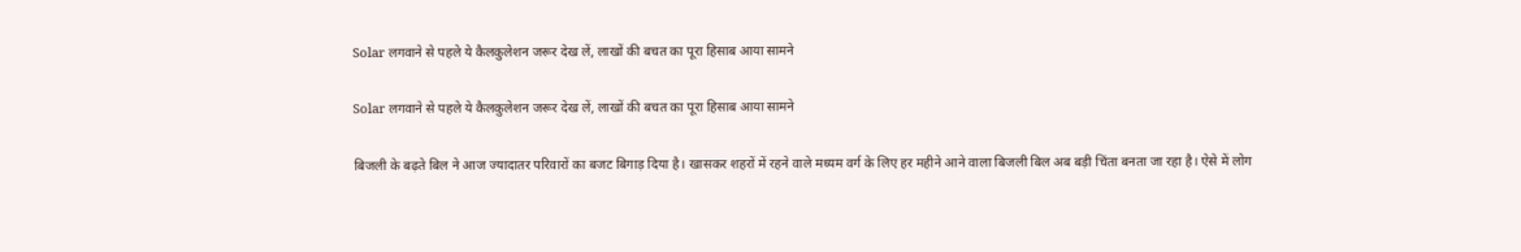Solar लगवाने से पहले ये कैलकुलेशन जरूर देख लें, लाखों की बचत का पूरा हिसाब आया सामने

Solar लगवाने से पहले ये कैलकुलेशन जरूर देख लें, लाखों की बचत का पूरा हिसाब आया सामने

बिजली के बढ़ते बिल ने आज ज्यादातर परिवारों का बजट बिगाड़ दिया है। खासकर शहरों में रहने वाले मध्यम वर्ग के लिए हर महीने आने वाला बिजली बिल अब बड़ी चिंता बनता जा रहा है। ऐसे में लोग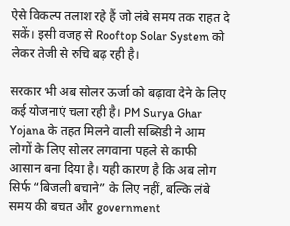ऐसे विकल्प तलाश रहे हैं जो लंबे समय तक राहत दे सकें। इसी वजह से Rooftop Solar System को लेकर तेजी से रुचि बढ़ रही है।

सरकार भी अब सोलर ऊर्जा को बढ़ावा देने के लिए कई योजनाएं चला रही है। PM Surya Ghar Yojana के तहत मिलने वाली सब्सिडी ने आम लोगों के लिए सोलर लगवाना पहले से काफी आसान बना दिया है। यही कारण है कि अब लोग सिर्फ “बिजली बचाने” के लिए नहीं, बल्कि लंबे समय की बचत और government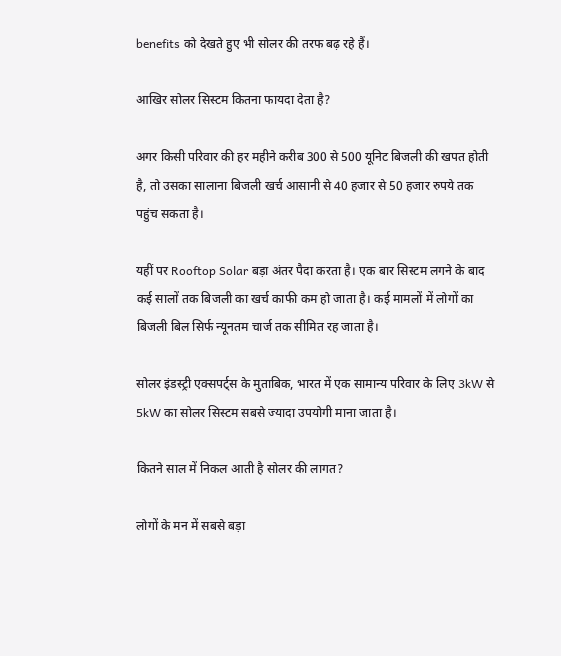benefits को देखते हुए भी सोलर की तरफ बढ़ रहे हैं।

आखिर सोलर सिस्टम कितना फायदा देता है?

अगर किसी परिवार की हर महीने करीब 300 से 500 यूनिट बिजली की खपत होती है, तो उसका सालाना बिजली खर्च आसानी से 40 हजार से 50 हजार रुपये तक पहुंच सकता है।

यहीं पर Rooftop Solar बड़ा अंतर पैदा करता है। एक बार सिस्टम लगने के बाद कई सालों तक बिजली का खर्च काफी कम हो जाता है। कई मामलों में लोगों का बिजली बिल सिर्फ न्यूनतम चार्ज तक सीमित रह जाता है।

सोलर इंडस्ट्री एक्सपर्ट्स के मुताबिक, भारत में एक सामान्य परिवार के लिए 3kW से 5kW का सोलर सिस्टम सबसे ज्यादा उपयोगी माना जाता है।

कितने साल में निकल आती है सोलर की लागत?

लोगों के मन में सबसे बड़ा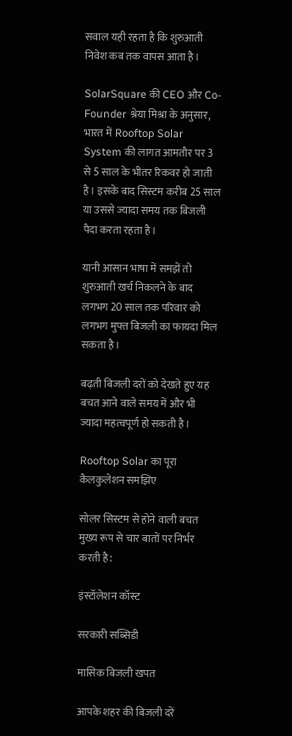सवाल यही रहता है कि शुरुआती निवेश कब तक वापस आता है।

SolarSquare की CEO और Co-Founder श्रेया मिश्रा के अनुसार, भारत में Rooftop Solar System की लागत आमतौर पर 3 से 5 साल के भीतर रिकवर हो जाती है। इसके बाद सिस्टम करीब 25 साल या उससे ज्यादा समय तक बिजली पैदा करता रहता है।

यानी आसान भाषा में समझें तो शुरुआती खर्च निकलने के बाद लगभग 20 साल तक परिवार को लगभग मुफ्त बिजली का फायदा मिल सकता है।

बढ़ती बिजली दरों को देखते हुए यह बचत आने वाले समय में और भी ज्यादा महत्वपूर्ण हो सकती है।

Rooftop Solar का पूरा कैलकुलेशन समझिए

सोलर सिस्टम से होने वाली बचत मुख्य रूप से चार बातों पर निर्भर करती है:

इंस्टॉलेशन कॉस्ट

सरकारी सब्सिडी

मासिक बिजली खपत

आपके शहर की बिजली दरें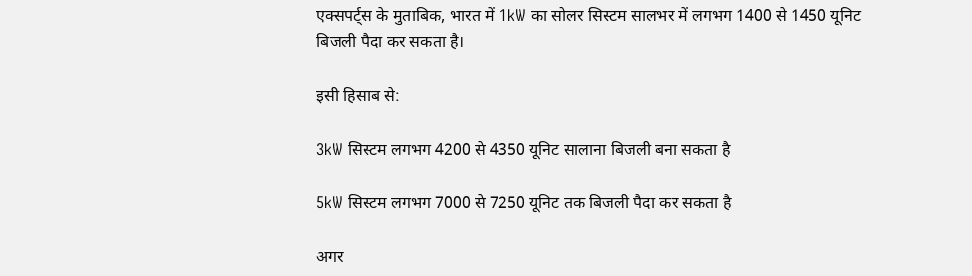एक्सपर्ट्स के मुताबिक, भारत में 1kW का सोलर सिस्टम सालभर में लगभग 1400 से 1450 यूनिट बिजली पैदा कर सकता है।

इसी हिसाब से:

3kW सिस्टम लगभग 4200 से 4350 यूनिट सालाना बिजली बना सकता है

5kW सिस्टम लगभग 7000 से 7250 यूनिट तक बिजली पैदा कर सकता है

अगर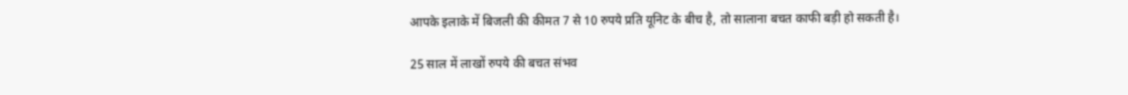आपके इलाके में बिजली की कीमत 7 से 10 रुपये प्रति यूनिट के बीच है, तो सालाना बचत काफी बड़ी हो सकती है।

25 साल में लाखों रुपये की बचत संभव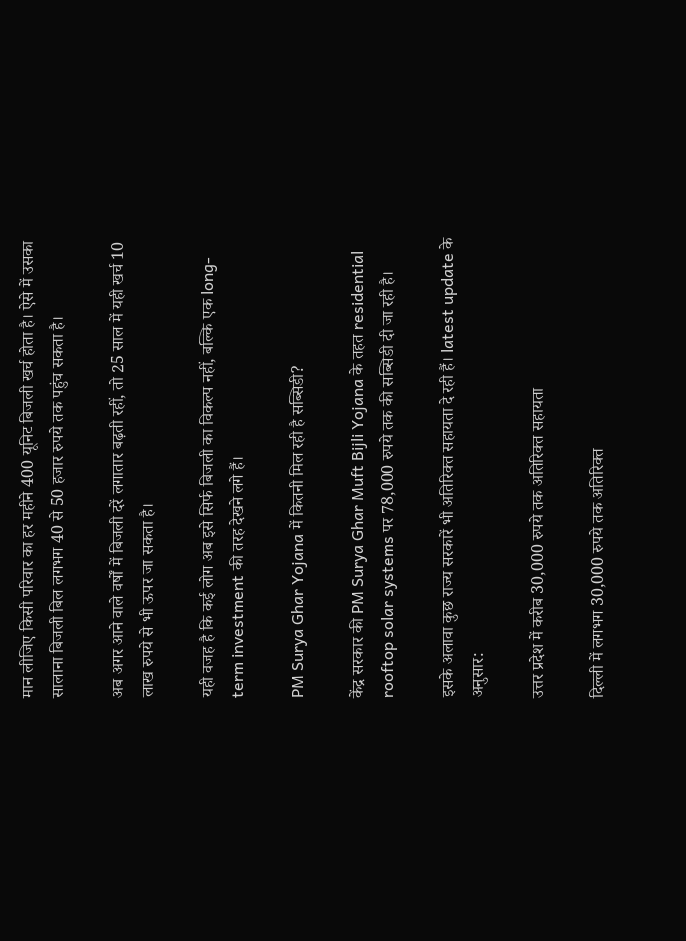मान लीजिए किसी परिवार का हर महीने 400 यूनिट बिजली खर्च होता है। ऐसे में उसका सालाना बिजली बिल लगभग 40 से 50 हजार रुपये तक पहुंच सकता है।

अब अगर आने वाले वर्षों में बिजली दरें लगातार बढ़ती रहीं, तो 25 साल में यही खर्च 10 लाख रुपये से भी ऊपर जा सकता है।

यही वजह है कि कई लोग अब इसे सिर्फ बिजली का विकल्प नहीं, बल्कि एक long-term investment की तरह देखने लगे हैं।

PM Surya Ghar Yojana में कितनी मिल रही है सब्सिडी?

केंद्र सरकार की PM Surya Ghar Muft Bijli Yojana के तहत residential rooftop solar systems पर 78,000 रुपये तक की सब्सिडी दी जा रही है।

इसके अलावा कुछ राज्य सरकारें भी अतिरिक्त सहायता दे रही हैं। latest update के अनुसार:

उत्तर प्रदेश में करीब 30,000 रुपये तक अतिरिक्त सहायता

दिल्ली में लगभग 30,000 रुपये तक अतिरिक्त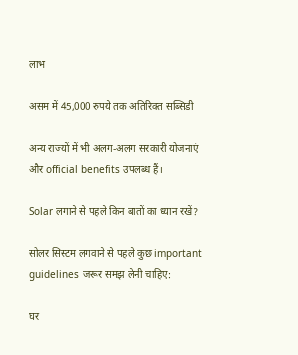लाभ

असम में 45,000 रुपये तक अतिरिक्त सब्सिडी

अन्य राज्यों में भी अलग-अलग सरकारी योजनाएं और official benefits उपलब्ध हैं।

Solar लगाने से पहले किन बातों का ध्यान रखें?

सोलर सिस्टम लगवाने से पहले कुछ important guidelines जरूर समझ लेनी चाहिए:

घर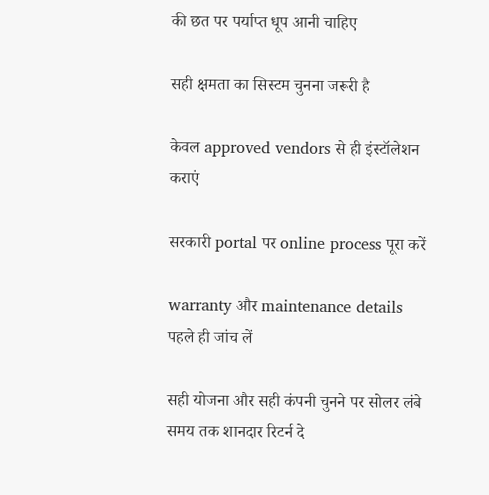की छत पर पर्याप्त धूप आनी चाहिए

सही क्षमता का सिस्टम चुनना जरूरी है

केवल approved vendors से ही इंस्टॉलेशन कराएं

सरकारी portal पर online process पूरा करें

warranty और maintenance details पहले ही जांच लें

सही योजना और सही कंपनी चुनने पर सोलर लंबे समय तक शानदार रिटर्न दे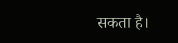सकता है।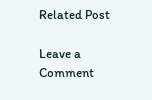Related Post

Leave a Comment